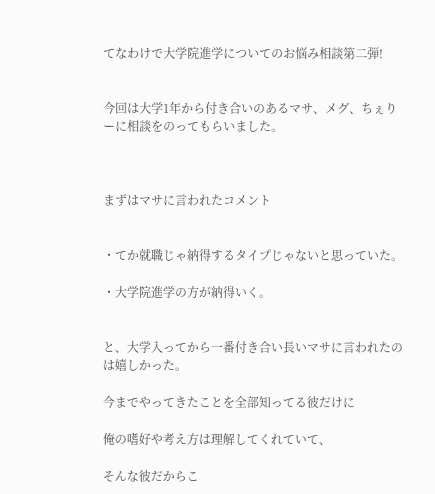てなわけで大学院進学についてのお悩み相談第二弾!


今回は大学1年から付き合いのあるマサ、メグ、ちぇりーに相談をのってもらいました。



まずはマサに言われたコメント


・てか就職じゃ納得するタイプじゃないと思っていた。

・大学院進学の方が納得いく。


と、大学入ってから一番付き合い長いマサに言われたのは嬉しかった。

今までやってきたことを全部知ってる彼だけに

俺の嗜好や考え方は理解してくれていて、

そんな彼だからこ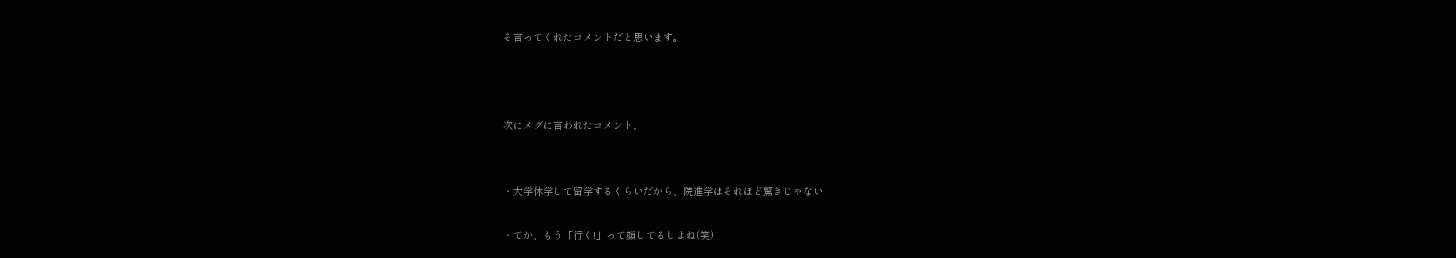そ言ってくれたコメントだと思います。



次にメグに言われたコメント、


・大学休学して留学するくらいだから、院進学はそれほど驚きじゃない

・てか、もう「行く!」って顔してるしよね(笑)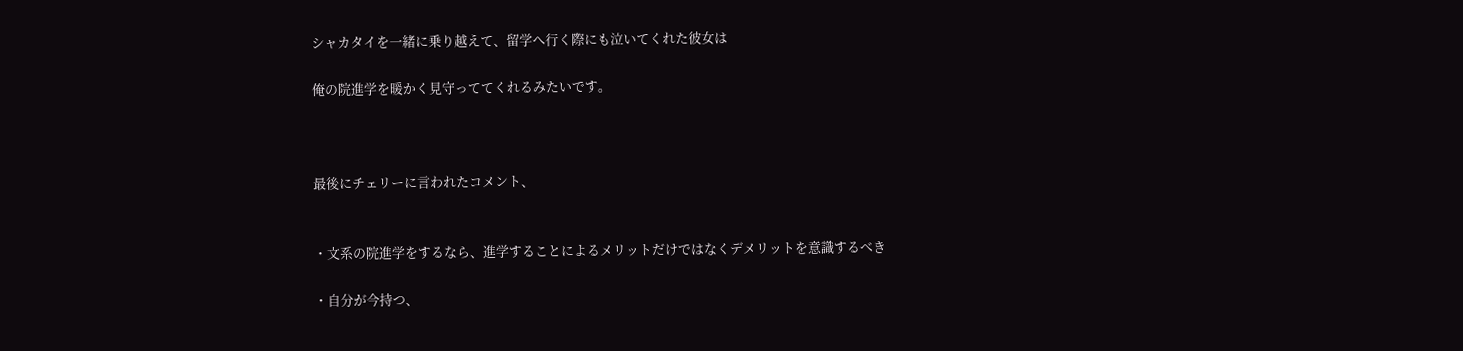シャカタイを一緒に乗り越えて、留学へ行く際にも泣いてくれた彼女は

俺の院進学を暖かく見守っててくれるみたいです。



最後にチェリーに言われたコメント、


・文系の院進学をするなら、進学することによるメリットだけではなくデメリットを意識するべき

・自分が今持つ、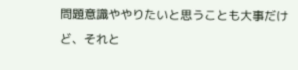問題意識ややりたいと思うことも大事だけど、それと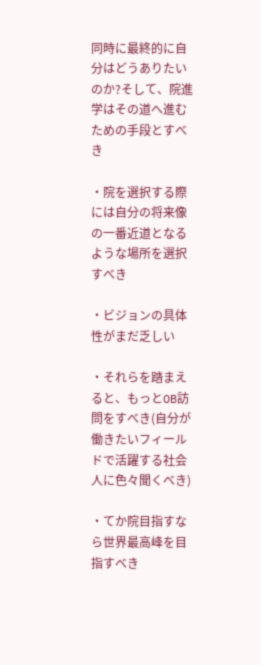同時に最終的に自分はどうありたいのか?そして、院進学はその道へ進むための手段とすべき

・院を選択する際には自分の将来像の一番近道となるような場所を選択すべき

・ビジョンの具体性がまだ乏しい

・それらを踏まえると、もっとOB訪問をすべき(自分が働きたいフィールドで活躍する社会人に色々聞くべき)

・てか院目指すなら世界最高峰を目指すべき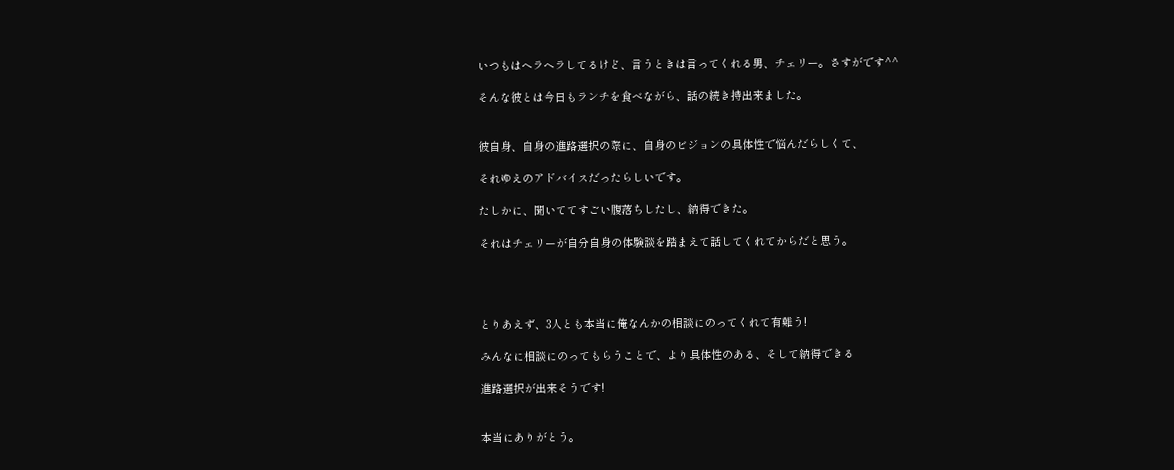いつもはヘラヘラしてるけど、言うときは言ってくれる男、チェリー。さすがです^^

そんな彼とは今日もランチを食べながら、話の続き持出来ました。


彼自身、自身の進路選択の際に、自身のビジョンの具体性で悩んだらしくて、

それゆえのアドバイスだったらしいです。

たしかに、聞いててすごい腹落ちしたし、納得できた。

それはチェリーが自分自身の体験談を踏まえて話してくれてからだと思う。




とりあえず、3人とも本当に俺なんかの相談にのってくれて有難う!

みんなに相談にのってもらうことで、より具体性のある、そして納得できる

進路選択が出来そうです!


本当にありがとう。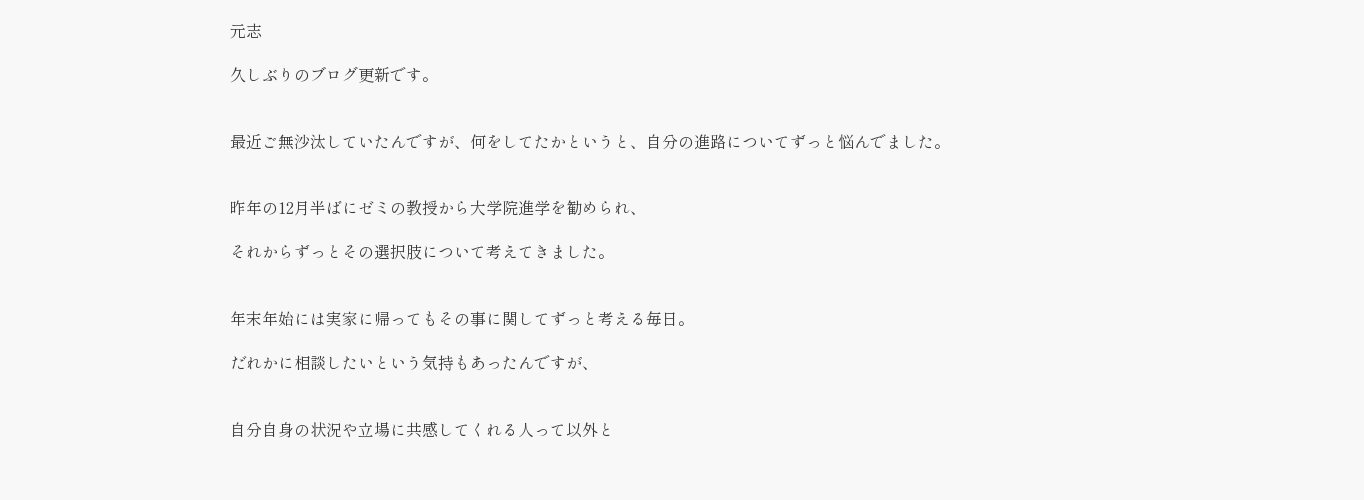元志

久しぶりのブログ更新です。


最近ご無沙汰していたんですが、何をしてたかというと、自分の進路についてずっと悩んでました。


昨年の12月半ばにゼミの教授から大学院進学を勧められ、

それからずっとその選択肢について考えてきました。


年末年始には実家に帰ってもその事に関してずっと考える毎日。

だれかに相談したいという気持もあったんですが、


自分自身の状況や立場に共感してくれる人って以外と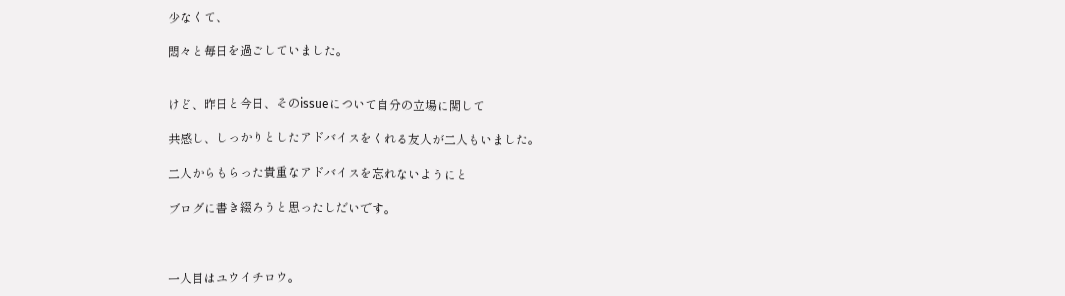少なくて、

悶々と毎日を過ごしていました。


けど、昨日と今日、そのissueについて自分の立場に関して

共感し、しっかりとしたアドバイスをくれる友人が二人もいました。

二人からもらった貴重なアドバイスを忘れないようにと

ブログに書き綴ろうと思ったしだいです。



一人目はユウイチロウ。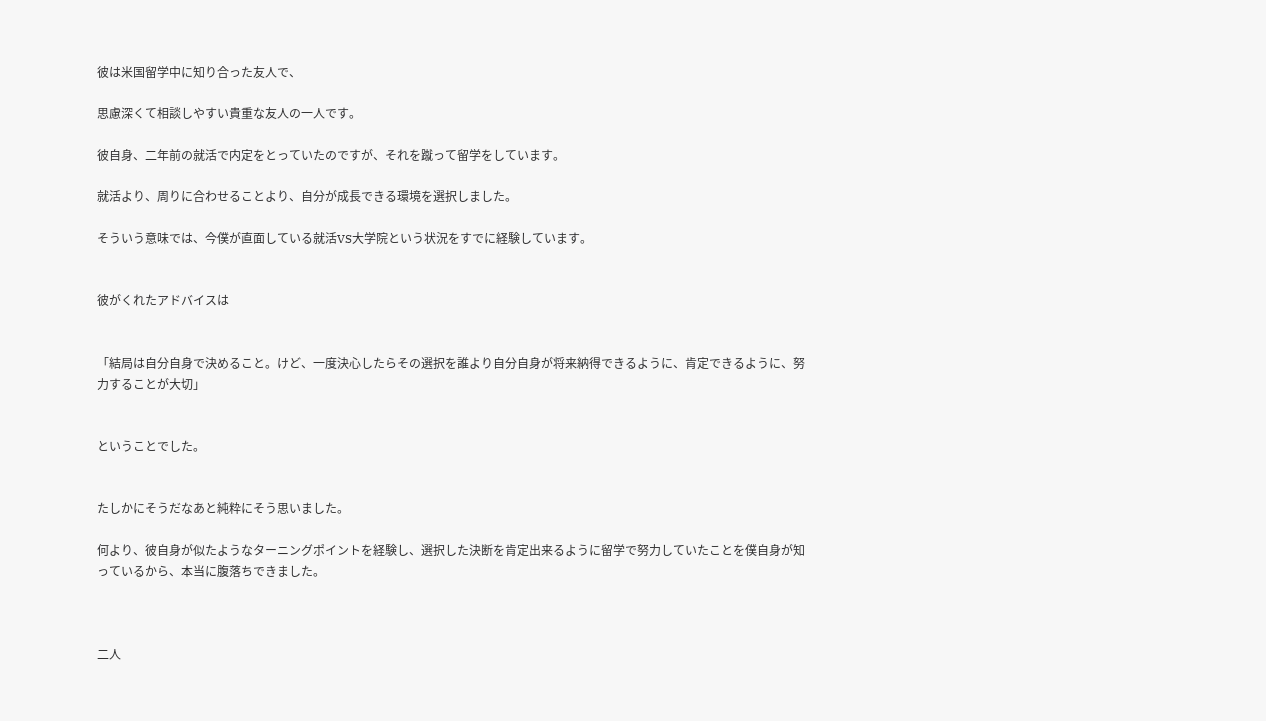彼は米国留学中に知り合った友人で、

思慮深くて相談しやすい貴重な友人の一人です。

彼自身、二年前の就活で内定をとっていたのですが、それを蹴って留学をしています。

就活より、周りに合わせることより、自分が成長できる環境を選択しました。

そういう意味では、今僕が直面している就活VS大学院という状況をすでに経験しています。


彼がくれたアドバイスは


「結局は自分自身で決めること。けど、一度決心したらその選択を誰より自分自身が将来納得できるように、肯定できるように、努力することが大切」


ということでした。


たしかにそうだなあと純粋にそう思いました。

何より、彼自身が似たようなターニングポイントを経験し、選択した決断を肯定出来るように留学で努力していたことを僕自身が知っているから、本当に腹落ちできました。



二人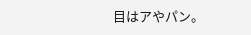目はアやパン。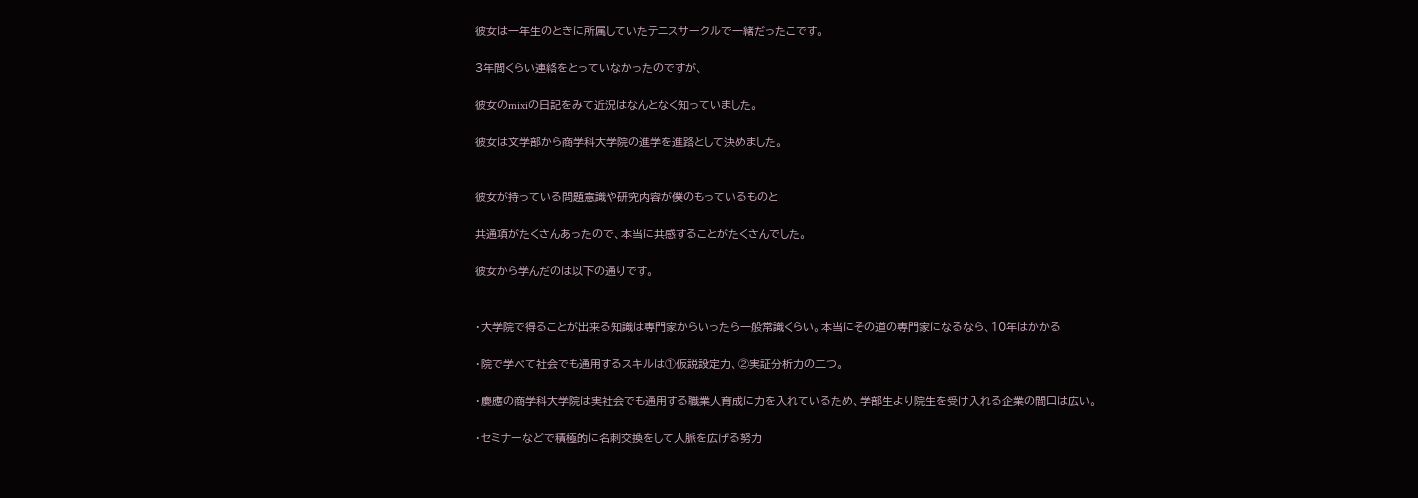彼女は一年生のときに所属していたテニスサークルで一緒だったこです。

3年間くらい連絡をとっていなかったのですが、

彼女のmixiの日記をみて近況はなんとなく知っていました。

彼女は文学部から商学科大学院の進学を進路として決めました。


彼女が持っている問題意識や研究内容が僕のもっているものと

共通項がたくさんあったので、本当に共感することがたくさんでした。

彼女から学んだのは以下の通りです。


・大学院で得ることが出来る知識は専門家からいったら一般常識くらい。本当にその道の専門家になるなら、10年はかかる

・院で学べて社会でも通用するスキルは①仮説設定力、②実証分析力の二つ。

・慶應の商学科大学院は実社会でも通用する職業人育成に力を入れているため、学部生より院生を受け入れる企業の間口は広い。

・セミナーなどで積極的に名刺交換をして人脈を広げる努力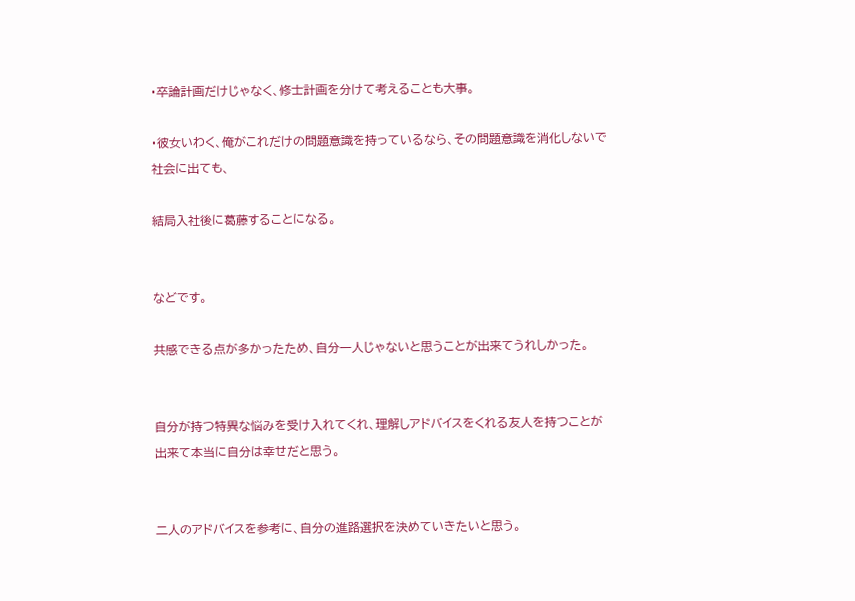・卒論計画だけじゃなく、修士計画を分けて考えることも大事。

・彼女いわく、俺がこれだけの問題意識を持っているなら、その問題意識を消化しないで社会に出ても、

結局入社後に葛藤することになる。


などです。

共感できる点が多かったため、自分一人じゃないと思うことが出来てうれしかった。


自分が持つ特異な悩みを受け入れてくれ、理解しアドバイスをくれる友人を持つことが出来て本当に自分は幸せだと思う。


二人のアドバイスを参考に、自分の進路選択を決めていきたいと思う。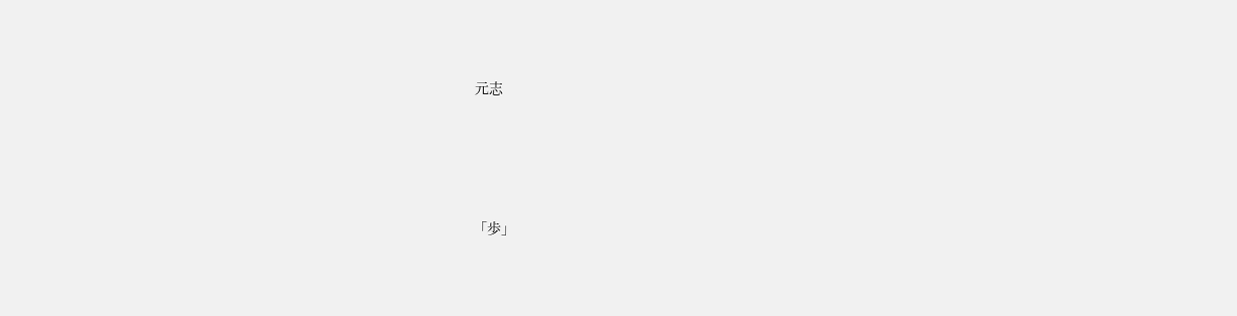元志




「歩」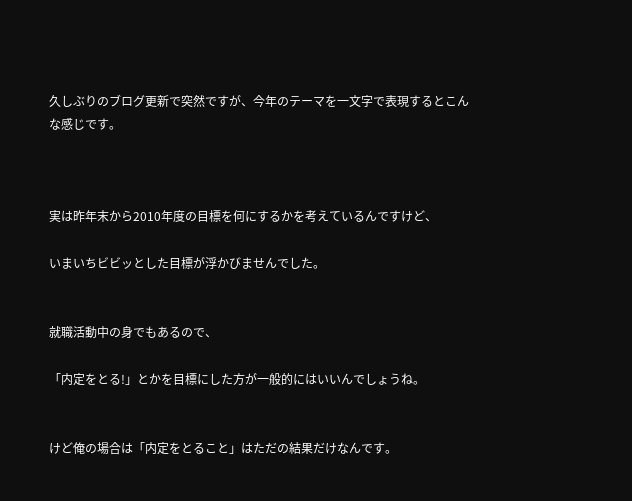久しぶりのブログ更新で突然ですが、今年のテーマを一文字で表現するとこんな感じです。



実は昨年末から2010年度の目標を何にするかを考えているんですけど、

いまいちビビッとした目標が浮かびませんでした。


就職活動中の身でもあるので、

「内定をとる!」とかを目標にした方が一般的にはいいんでしょうね。


けど俺の場合は「内定をとること」はただの結果だけなんです。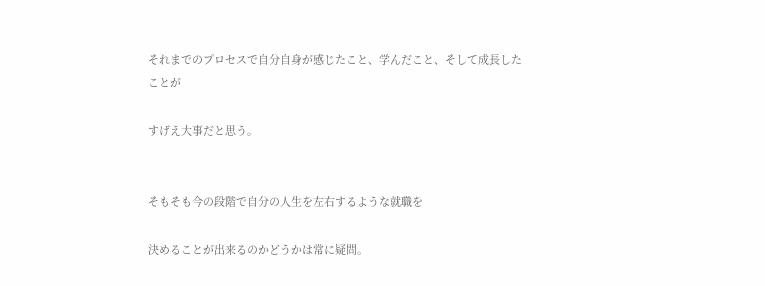それまでのプロセスで自分自身が感じたこと、学んだこと、そして成長したことが

すげえ大事だと思う。


そもそも今の段階で自分の人生を左右するような就職を

決めることが出来るのかどうかは常に疑問。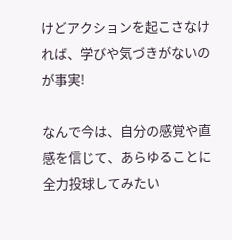けどアクションを起こさなければ、学びや気づきがないのが事実!

なんで今は、自分の感覚や直感を信じて、あらゆることに全力投球してみたい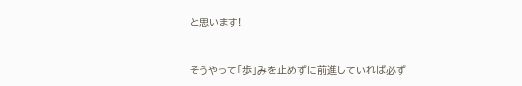と思います!


そうやって「歩」みを止めずに前進していれば必ず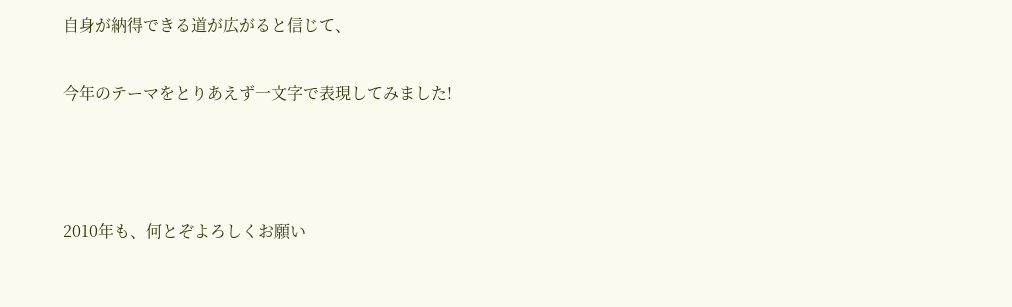自身が納得できる道が広がると信じて、

今年のテーマをとりあえず一文字で表現してみました!



2010年も、何とぞよろしくお願い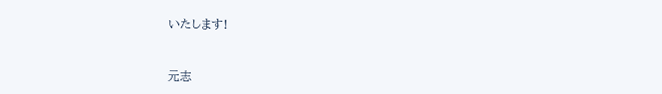いたします!



元志